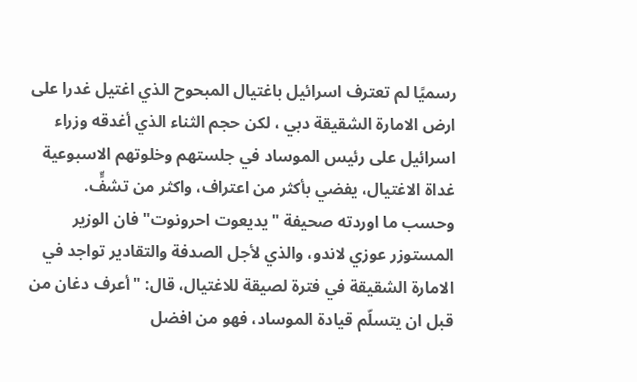رسميًا لم تعترف اسرائيل باغتيال المبحوح الذي اغتيل غدرا على ارض الامارة الشقيقة دبي ، لكن حجم الثناء الذي أغدقه وزراء اسرائيل على رئيس الموساد في جلستهم وخلوتهم الاسبوعية غداة الاغتيال، يفضي بأكثر من اعتراف، واكثر من تشفٍّ.
وحسب ما اوردته صحيفة "يديعوت احرونوت" فان الوزير المستوزر عوزي لاندو، والذي لأجل الصدفة والتقادير تواجد في الامارة الشقيقة في فترة لصيقة للاغتيال، قال: "أعرف دغان من قبل ان يتسلّم قيادة الموساد، فهو من افضل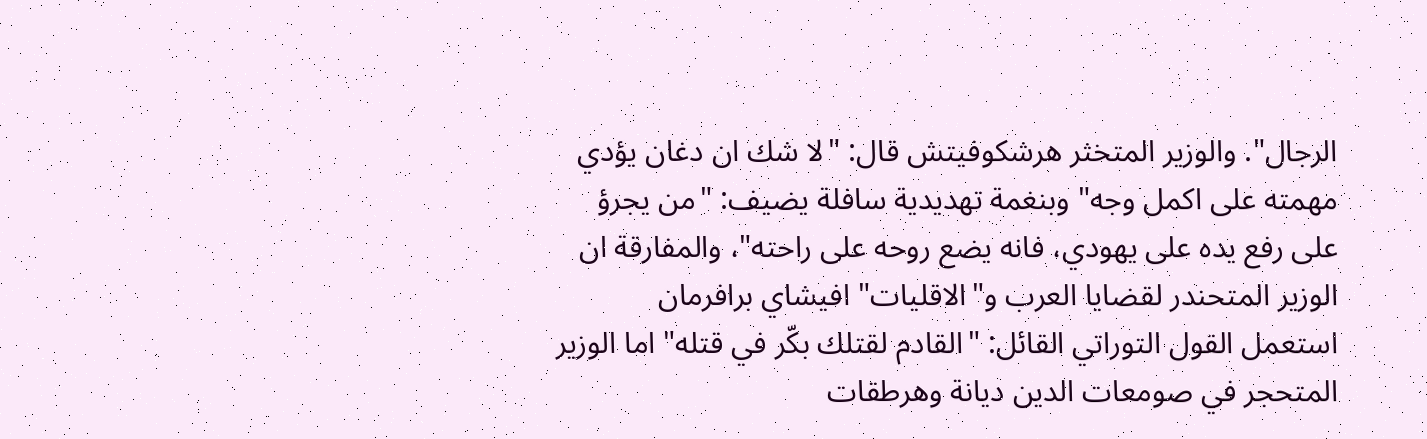الرجال". والوزير المتخثر هرشكوفيتش قال: "لا شك ان دغان يؤدي مهمته على اكمل وجه" وبنغمة تهديدية سافلة يضيف: "من يجرؤ على رفع يده على يهودي، فانه يضع روحه على راحته"، والمفارقة ان الوزير المتحندر لقضايا العرب و"الاقليات" افيشاي برافرمان استعمل القول التوراتي القائل: "القادم لقتلك بكّر في قتله" اما الوزير المتحجر في صومعات الدين ديانة وهرطقات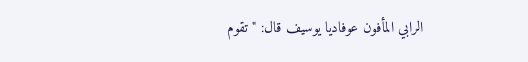الرابي المأفون عوفاديا يوسيف قال: "تقوم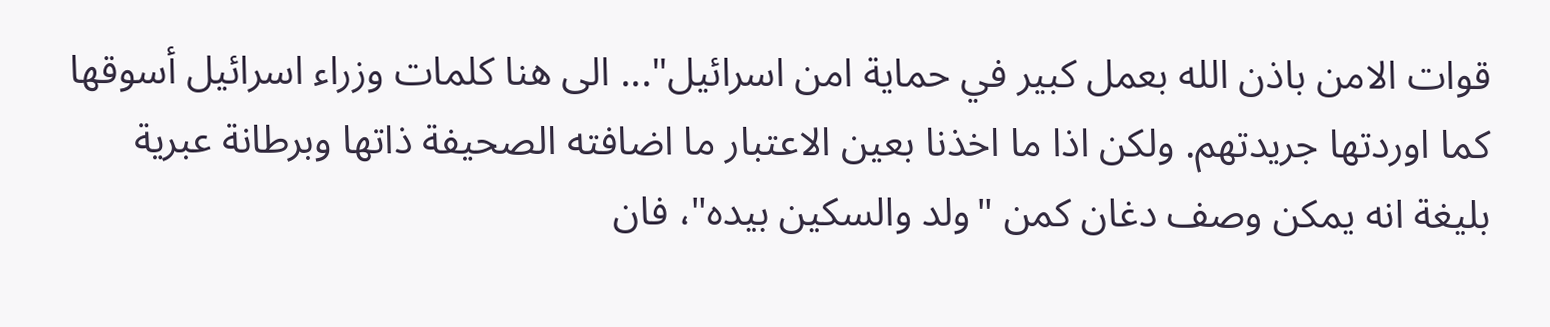قوات الامن باذن الله بعمل كبير في حماية امن اسرائيل"... الى هنا كلمات وزراء اسرائيل أسوقها كما اوردتها جريدتهم. ولكن اذا ما اخذنا بعين الاعتبار ما اضافته الصحيفة ذاتها وبرطانة عبرية بليغة انه يمكن وصف دغان كمن "ولد والسكين بيده"، فان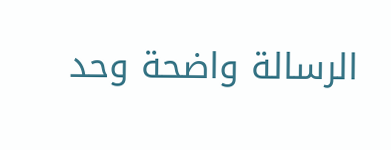الرسالة واضحة وحد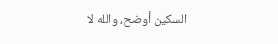السكين أوضح، والله لا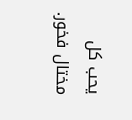يحب كل مختال فخور.